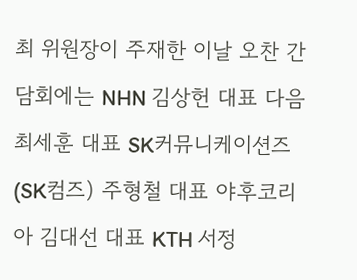최 위원장이 주재한 이날 오찬 간담회에는 NHN 김상헌 대표 다음 최세훈 대표 SK커뮤니케이션즈(SK컴즈) 주형철 대표 야후코리아 김대선 대표 KTH 서정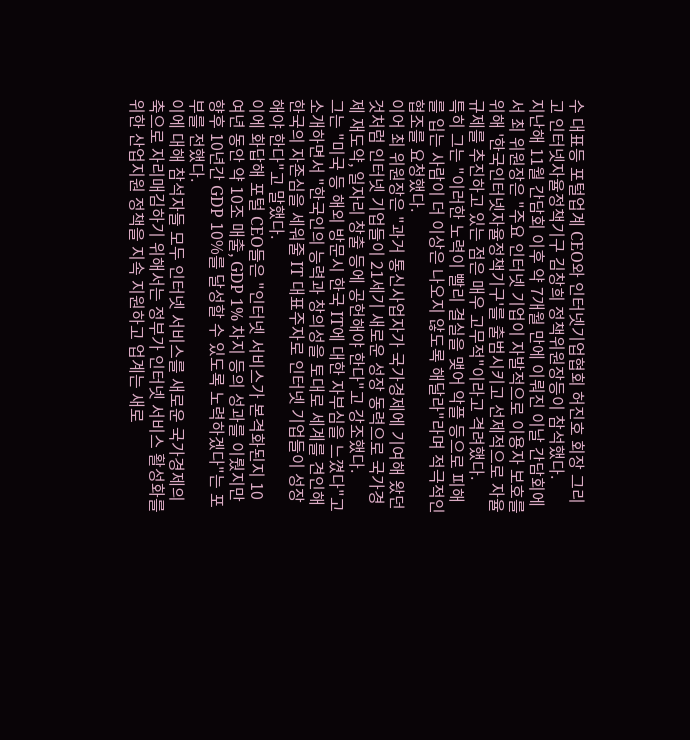수 대표등 포털업계 CEO와 인터넷기업협회 허진호 회장 그리고 인터넷자율정책기구 김창희 정책위원장등이 참석했다.
지난해 11월 간담회 이후 약 7개월 만에 이뤄진 이날 간담회에서 최 위원장은 "주요 인터넷 기업이 자발적으로 이용자 보호를 위해 '한국인터넷자율정책기구'를 출범시키고 선제적으로 자율규제를 추진하고 있는 점은 매우 고무적"이라고 격려했다.
특히 그는 "이러한 노력이 빨리 결실을 맺어 악플 등으로 피해를 입는 사람이 더 이상은 나오지 않도록 해달라"라며 적극적인 협조를 요청했다.
이어 최 위원장은 "과거 통신사업자가 국가경제에 기여해 왔던 것처럼 인터넷 기업들이 21세기 새로운 성장 동력으로 국가경제 재도약, 일자리 창출 등에 공헌해야 한다"고 강조했다.
그는 "미국 등 해외 방문시 한국 IT에 대한 자부심을 느꼈다"고 소개하면서 "한국인의 능력과 창의성을 토대로 세계를 견인해 한국의 자존심을 세워줄 IT 대표주자로 인터넷 기업들이 성장해야 한다"고 말했다.
이에 화답해 포털 CEO들은 "인터넷 서비스가 본격화된지 10여년 동안 약 10조 매출, GDP 1% 차지 등의 성과를 이뤘지만 향후 10년간 GDP 10%를 달성할 수 있도록 노력하겠다"는 포부를 전했다.
이에 대해 참석자들 모두 인터넷 서비스를 새로운 국가경제의 축으로 자리매김하기 위해서는 정부가 인터넷 서비스 활성화를 위한 산업지원 정책을 지속 지원하고 업계는 새로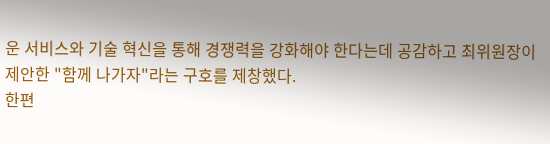운 서비스와 기술 혁신을 통해 경쟁력을 강화해야 한다는데 공감하고 최위원장이 제안한 "함께 나가자"라는 구호를 제창했다.
한편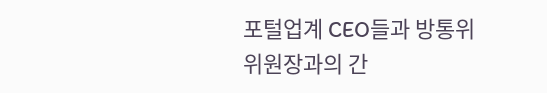포털업계 CEO들과 방통위 위원장과의 간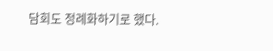담회도 정례화하기로 했다.